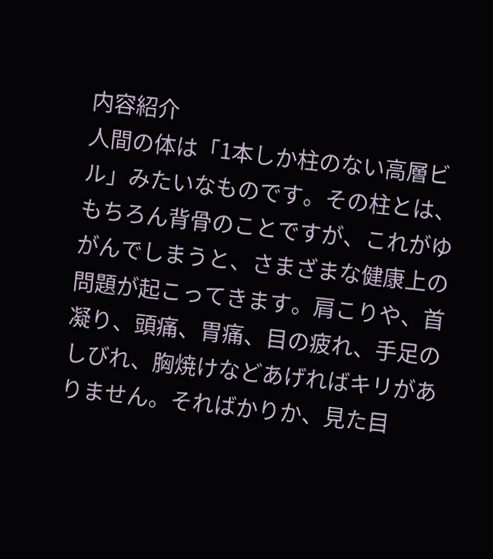内容紹介
人間の体は「1本しか柱のない高層ビル」みたいなものです。その柱とは、もちろん背骨のことですが、これがゆがんでしまうと、さまざまな健康上の問題が起こってきます。肩こりや、首凝り、頭痛、胃痛、目の疲れ、手足のしびれ、胸焼けなどあげればキリがありません。そればかりか、見た目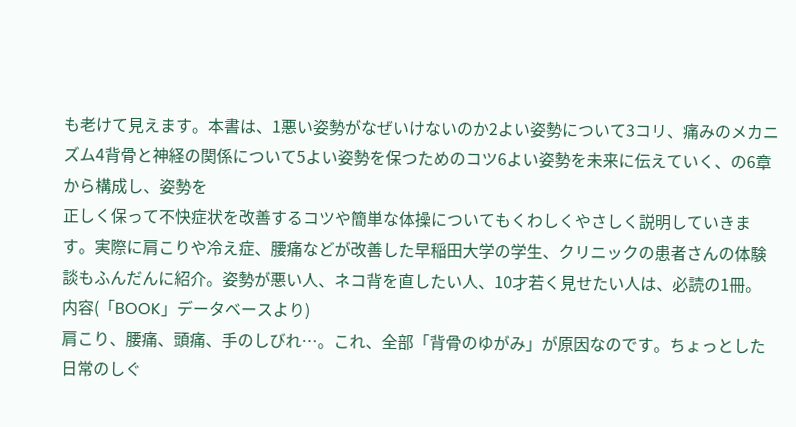も老けて見えます。本書は、1悪い姿勢がなぜいけないのか2よい姿勢について3コリ、痛みのメカニズム4背骨と神経の関係について5よい姿勢を保つためのコツ6よい姿勢を未来に伝えていく、の6章から構成し、姿勢を
正しく保って不快症状を改善するコツや簡単な体操についてもくわしくやさしく説明していきます。実際に肩こりや冷え症、腰痛などが改善した早稲田大学の学生、クリニックの患者さんの体験談もふんだんに紹介。姿勢が悪い人、ネコ背を直したい人、10才若く見せたい人は、必読の1冊。
内容(「BOOK」データベースより)
肩こり、腰痛、頭痛、手のしびれ…。これ、全部「背骨のゆがみ」が原因なのです。ちょっとした日常のしぐ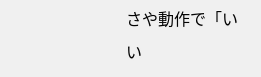さや動作で「いい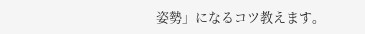姿勢」になるコツ教えます。